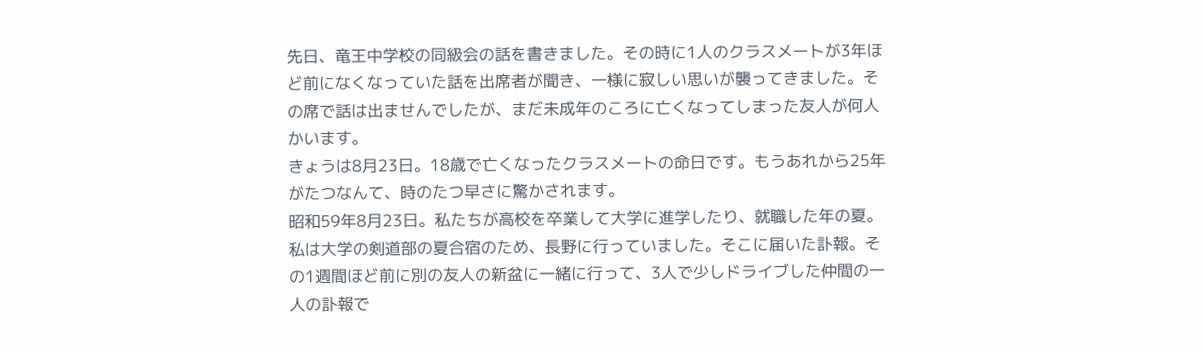先日、竜王中学校の同級会の話を書きました。その時に1人のクラスメートが3年ほど前になくなっていた話を出席者が聞き、一様に寂しい思いが襲ってきました。その席で話は出ませんでしたが、まだ未成年のころに亡くなってしまった友人が何人かいます。
きょうは8月23日。18歳で亡くなったクラスメートの命日です。もうあれから25年がたつなんて、時のたつ早さに驚かされます。
昭和59年8月23日。私たちが高校を卒業して大学に進学したり、就職した年の夏。私は大学の剣道部の夏合宿のため、長野に行っていました。そこに届いた訃報。その1週間ほど前に別の友人の新盆に一緒に行って、3人で少しドライブした仲間の一人の訃報で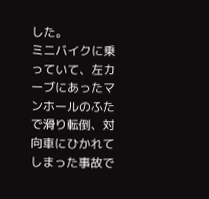した。
ミニバイクに乗っていて、左カーブにあったマンホールのふたで滑り転倒、対向車にひかれてしまった事故で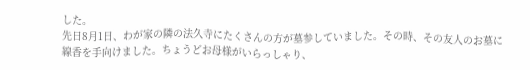した。
先日8月1日、わが家の隣の法久寺にたくさんの方が墓参していました。その時、その友人のお墓に線香を手向けました。ちょうどお母様がいらっしゃり、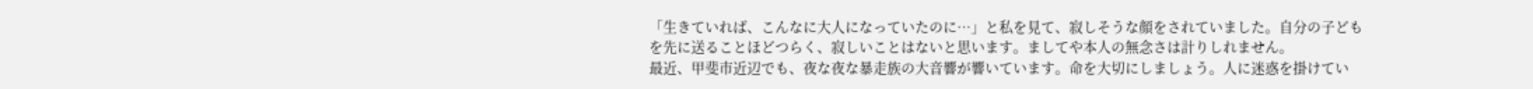「生きていれば、こんなに大人になっていたのに…」と私を見て、寂しそうな顔をされていました。自分の子どもを先に送ることほどつらく、寂しいことはないと思います。ましてや本人の無念さは計りしれません。
最近、甲斐市近辺でも、夜な夜な暴走族の大音響が響いています。命を大切にしましょう。人に迷惑を掛けてい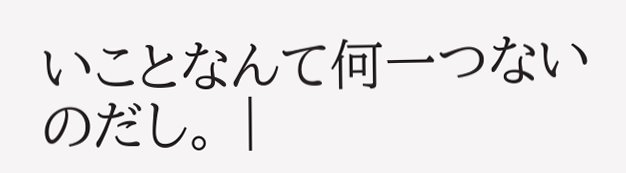いことなんて何一つないのだし。 |